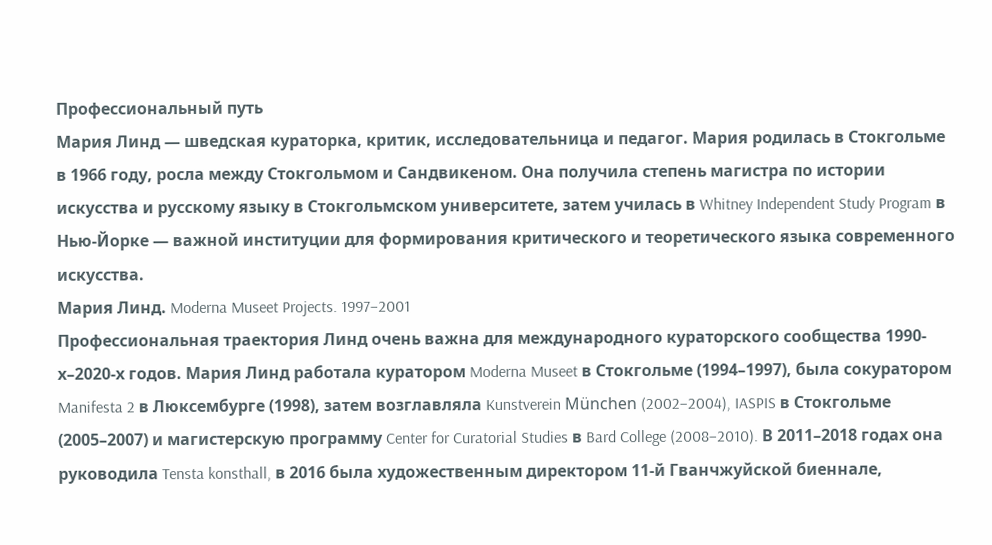Профессиональный путь
Мария Линд — шведская кураторка, критик, исследовательница и педагог. Мария родилась в Стокгольме в 1966 году, росла между Стокгольмом и Сандвикеном. Она получила степень магистра по истории искусства и русскому языку в Стокгольмском университете, затем училась в Whitney Independent Study Program в Нью-Йорке — важной институции для формирования критического и теоретического языка современного искусства.
Мария Линд. Moderna Museet Projects. 1997–2001
Профессиональная траектория Линд очень важна для международного кураторского сообщества 1990-х–2020-х годов. Мария Линд работала куратором Moderna Museet в Стокгольме (1994–1997), была сокуратором Manifesta 2 в Люксембурге (1998), затем возглавляла Kunstverein München (2002–2004), IASPIS в Стокгольме (2005–2007) и магистерскую программу Center for Curatorial Studies в Bard College (2008–2010). В 2011–2018 годах она руководила Tensta konsthall, в 2016 была художественным директором 11-й Гванчжуйской биеннале,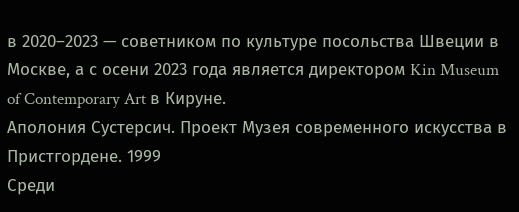в 2020–2023 — советником по культуре посольства Швеции в Москве, а с осени 2023 года является директором Kin Museum of Contemporary Art в Кирунe.
Аполония Сустерсич. Проект Музея современного искусства в Пристгордене. 1999
Среди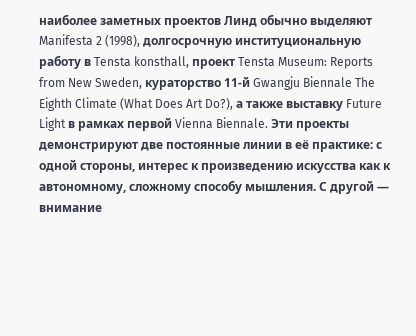наиболее заметных проектов Линд обычно выделяют Manifesta 2 (1998), долгосрочную институциональную работу в Tensta konsthall, проект Tensta Museum: Reports from New Sweden, кураторство 11-й Gwangju Biennale The Eighth Climate (What Does Art Do?), а также выставку Future Light в рамках первой Vienna Biennale. Эти проекты демонстрируют две постоянные линии в её практике: с одной стороны, интерес к произведению искусства как к автономному, сложному способу мышления. С другой — внимание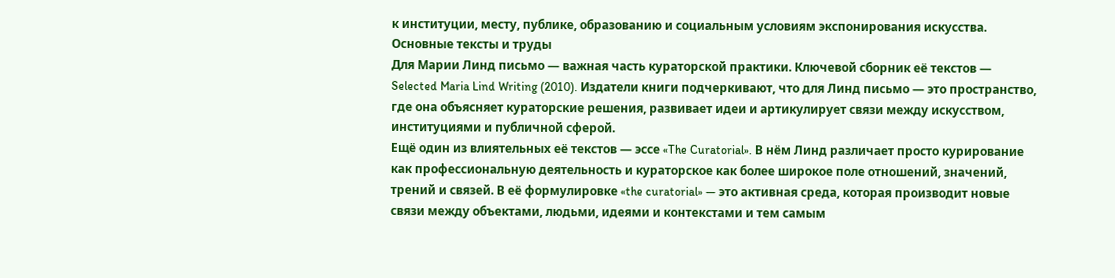к институции, месту, публике, образованию и социальным условиям экспонирования искусства.
Основные тексты и труды
Для Марии Линд письмо — важная часть кураторской практики. Ключевой сборник её текстов — Selected Maria Lind Writing (2010). Издатели книги подчеркивают, что для Линд письмо — это пространство, где она объясняет кураторские решения, развивает идеи и артикулирует связи между искусством, институциями и публичной сферой.
Ещё один из влиятельных её текстов — эссе «The Curatorial». В нём Линд различает просто курирование как профессиональную деятельность и кураторское как более широкое поле отношений, значений, трений и связей. В её формулировке «the curatorial» — это активная среда, которая производит новые связи между объектами, людьми, идеями и контекстами и тем самым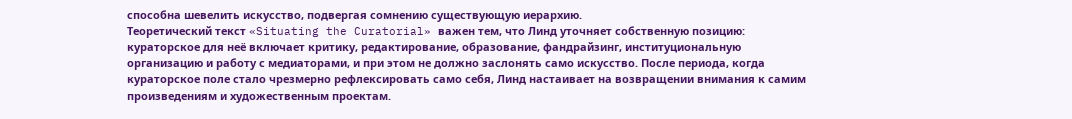способна шевелить искусство, подвергая сомнению существующую иерархию.
Теоретический текст «Situating the Curatorial» важен тем, что Линд уточняет собственную позицию: кураторское для неё включает критику, редактирование, образование, фандрайзинг, институциональную организацию и работу с медиаторами, и при этом не должно заслонять само искусство. После периода, когда кураторское поле стало чрезмерно рефлексировать само себя, Линд настаивает на возвращении внимания к самим произведениям и художественным проектам.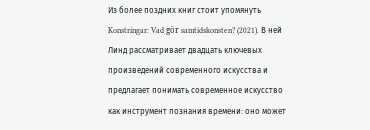Из более поздних книг стоит упомянуть Konstringar: Vad gör samtidskonsten? (2021). В ней Линд рассматривает двадцать ключевых произведений современного искусства и предлагает понимать современное искусство как инструмент познания времени: оно может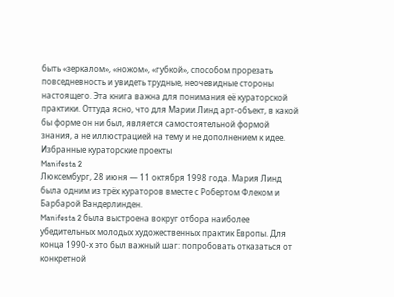быть «зеркалом», «ножом», «губкой», способом прорезать повседневность и увидеть трудные, неочевидные стороны настоящего. Эта книга важна для понимания её кураторской практики. Оттуда ясно, что для Марии Линд арт-объект, в какой бы форме он ни был, является самостоятельной формой знания, а не иллюстрацией на тему и не дополнением к идее.
Избранные кураторские проекты
Manifesta 2
Люксембург, 28 июня — 11 октября 1998 года. Мария Линд была одним из трёх кураторов вместе с Робертом Флеком и Барбарой Вандерлинден.
Manifesta 2 была выстроена вокруг отбора наиболее убедительных молодых художественных практик Европы. Для конца 1990-х это был важный шаг: попробовать отказаться от конкретной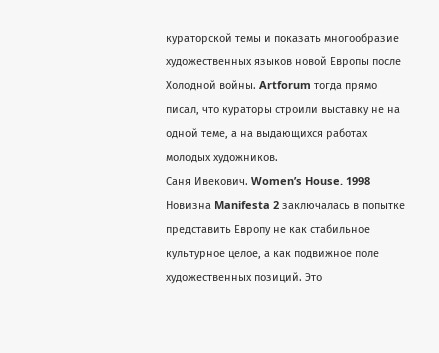кураторской темы и показать многообразие художественных языков новой Европы после Холодной войны. Artforum тогда прямо писал, что кураторы строили выставку не на одной теме, а на выдающихся работах молодых художников.
Саня Ивекович. Women’s House. 1998
Новизна Manifesta 2 заключалась в попытке представить Европу не как стабильное культурное целое, а как подвижное поле художественных позиций. Это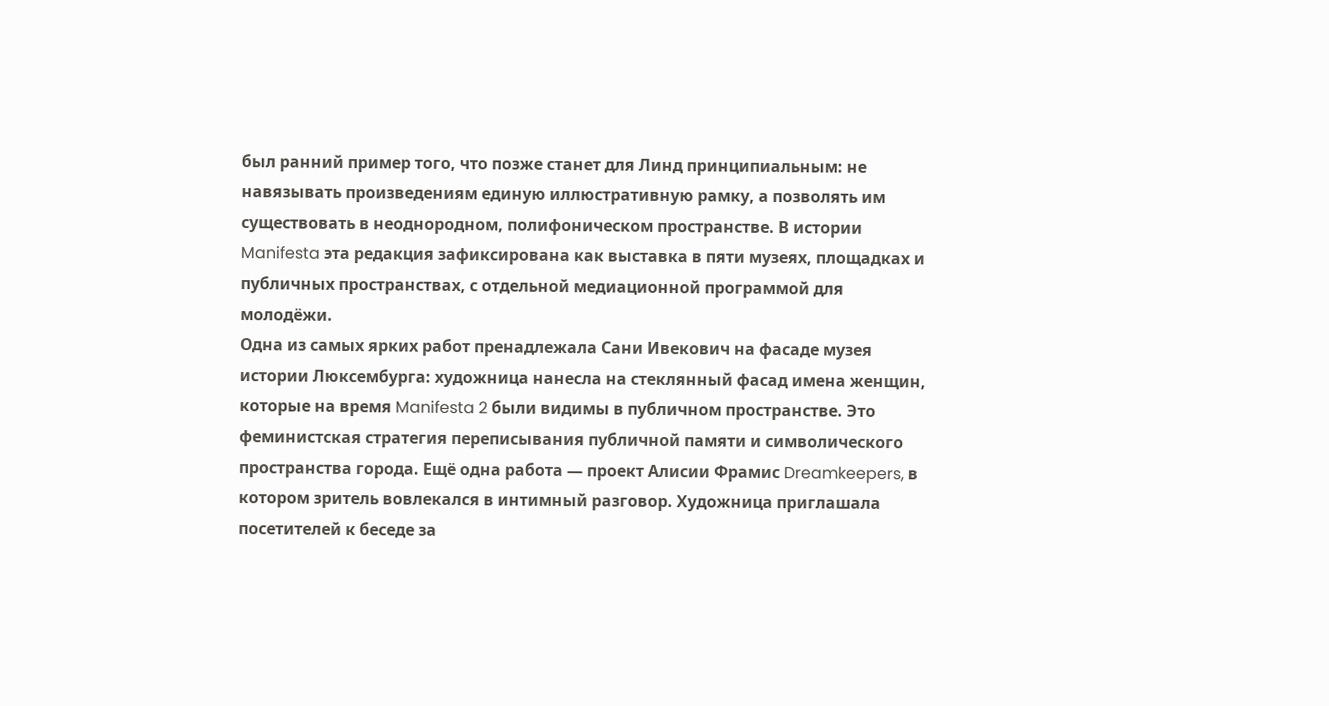был ранний пример того, что позже станет для Линд принципиальным: не навязывать произведениям единую иллюстративную рамку, а позволять им существовать в неоднородном, полифоническом пространстве. В истории Manifesta эта редакция зафиксирована как выставка в пяти музеях, площадках и публичных пространствах, с отдельной медиационной программой для молодёжи.
Одна из самых ярких работ пренадлежала Сани Ивекович на фасаде музея истории Люксембурга: художница нанесла на стеклянный фасад имена женщин, которые на время Manifesta 2 были видимы в публичном пространстве. Это феминистская стратегия переписывания публичной памяти и символического пространства города. Ещё одна работа — проект Алисии Фрамис Dreamkeepers, в котором зритель вовлекался в интимный разговор. Художница приглашала посетителей к беседе за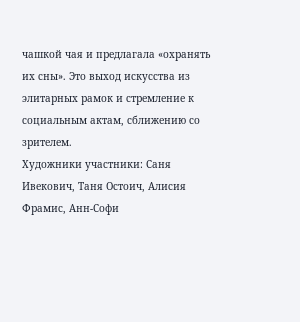чашкой чая и предлагала «охранять их сны». Это выход искусства из элитарных рамок и стремление к социальным актам, сближению со зрителем.
Художники участники: Саня Ивекович, Таня Остоич, Алисия Фрамис, Анн-Софи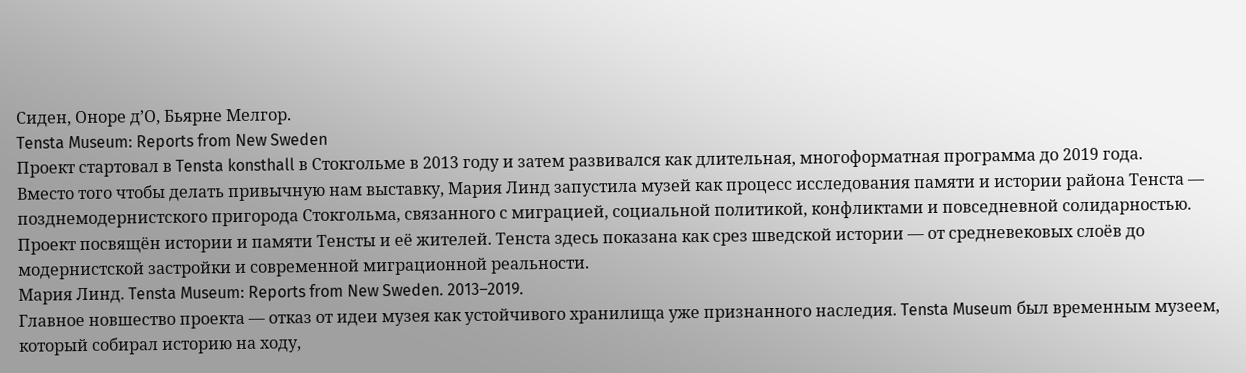Сиден, Оноре д’О, Бьярне Мелгор.
Tensta Museum: Reports from New Sweden
Проект стартовал в Tensta konsthall в Стокгольме в 2013 году и затем развивался как длительная, многоформатная программа до 2019 года.
Вместо того чтобы делать привычную нам выставку, Мария Линд запустила музей как процесс исследования памяти и истории района Тенста — позднемодернистского пригорода Стокгольма, связанного с миграцией, социальной политикой, конфликтами и повседневной солидарностью. Проект посвящён истории и памяти Тенсты и её жителей. Тенста здесь показана как срез шведской истории — от средневековых слоёв до модернистской застройки и современной миграционной реальности.
Мария Линд. Tensta Museum: Reports from New Sweden. 2013–2019.
Главное новшество проекта — отказ от идеи музея как устойчивого хранилища уже признанного наследия. Tensta Museum был временным музеем, который собирал историю на ходу,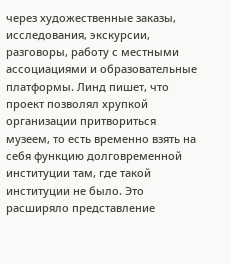через художественные заказы, исследования, экскурсии, разговоры, работу с местными ассоциациями и образовательные платформы. Линд пишет, что проект позволял хрупкой организации притвориться музеем, то есть временно взять на себя функцию долговременной институции там, где такой институции не было. Это расширяло представление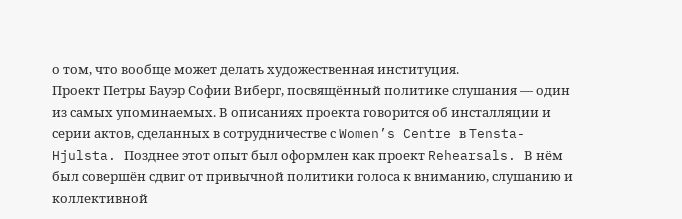о том, что вообще может делать художественная институция.
Проект Петры Бауэр Софии Виберг, посвящённый политике слушания — один из самых упоминаемых. В описаниях проекта говорится об инсталляции и серии актов, сделанных в сотрудничестве с Women’s Centre в Tensta-Hjulsta. Позднее этот опыт был оформлен как проект Rehearsals. В нём был совершён сдвиг от привычной политики голоса к вниманию, слушанию и коллективной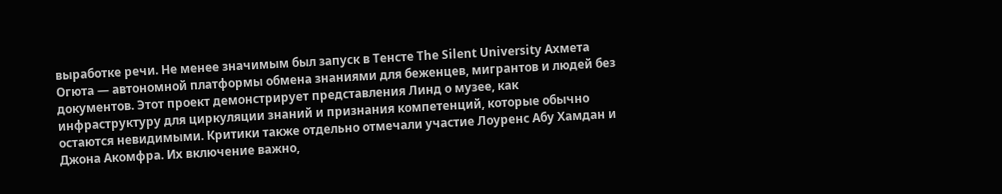выработке речи. Не менее значимым был запуск в Тенсте The Silent University Ахмета Огюта — автономной платформы обмена знаниями для беженцев, мигрантов и людей без документов. Этот проект демонстрирует представления Линд о музее, как инфраструктуру для циркуляции знаний и признания компетенций, которые обычно остаются невидимыми. Критики также отдельно отмечали участие Лоуренс Абу Хамдан и Джона Акомфра. Их включение важно,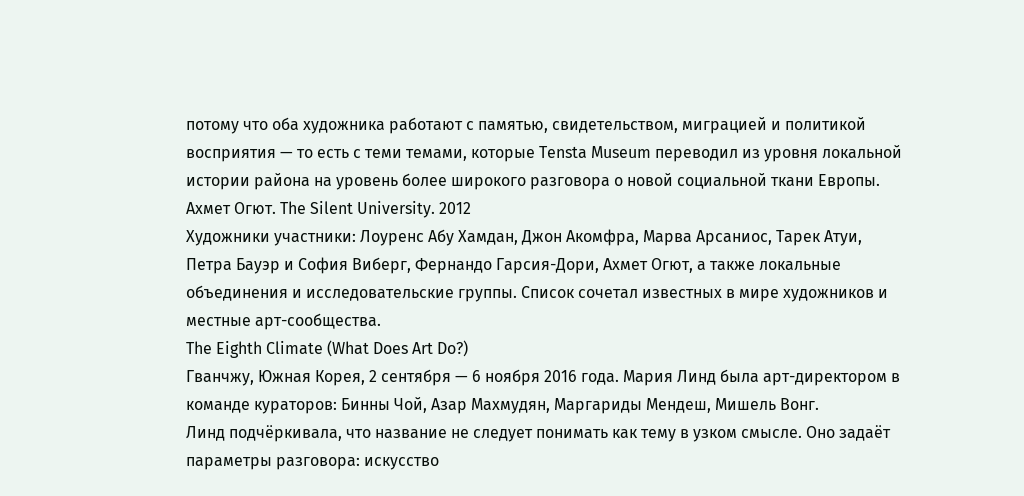потому что оба художника работают с памятью, свидетельством, миграцией и политикой восприятия — то есть с теми темами, которые Tensta Museum переводил из уровня локальной истории района на уровень более широкого разговора о новой социальной ткани Европы.
Ахмет Огют. The Silent University. 2012
Художники участники: Лоуренс Абу Хамдан, Джон Акомфра, Марва Арсаниос, Тарек Атуи, Петра Бауэр и София Виберг, Фернандо Гарсия-Дори, Ахмет Огют, а также локальные объединения и исследовательские группы. Список сочетал известных в мире художников и местные арт-сообщества.
The Eighth Climate (What Does Art Do?)
Гванчжу, Южная Корея, 2 сентября — 6 ноября 2016 года. Мария Линд была арт-директором в команде кураторов: Бинны Чой, Азар Махмудян, Маргариды Мендеш, Мишель Вонг.
Линд подчёркивала, что название не следует понимать как тему в узком смысле. Оно задаёт параметры разговора: искусство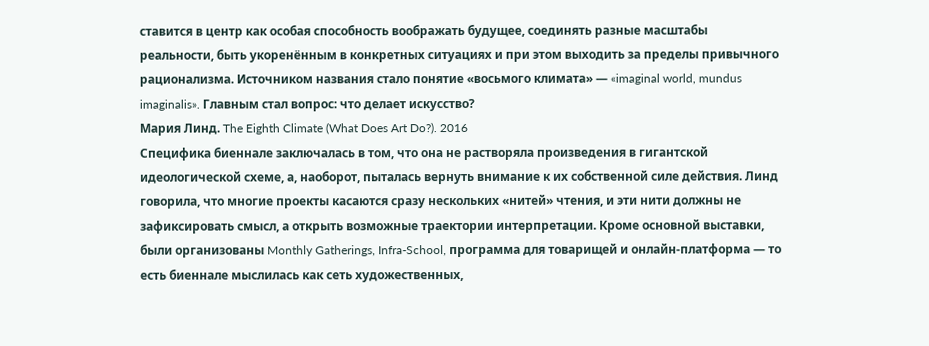ставится в центр как особая способность воображать будущее, соединять разные масштабы реальности, быть укоренённым в конкретных ситуациях и при этом выходить за пределы привычного рационализма. Источником названия стало понятие «восьмого климата» — «imaginal world, mundus imaginalis». Главным стал вопрос: что делает искусство?
Мария Линд. The Eighth Climate (What Does Art Do?). 2016
Специфика биеннале заключалась в том, что она не растворяла произведения в гигантской идеологической схеме, а, наоборот, пыталась вернуть внимание к их собственной силе действия. Линд говорила, что многие проекты касаются сразу нескольких «нитей» чтения, и эти нити должны не зафиксировать смысл, а открыть возможные траектории интерпретации. Кроме основной выставки, были организованы Monthly Gatherings, Infra-School, программа для товарищей и онлайн-платформа — то есть биеннале мыслилась как сеть художественных,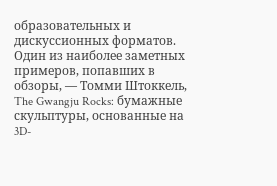образовательных и дискуссионных форматов.
Один из наиболее заметных примеров, попавших в обзоры, — Томми Штоккель, The Gwangju Rocks: бумажные скульптуры, основанные на 3D-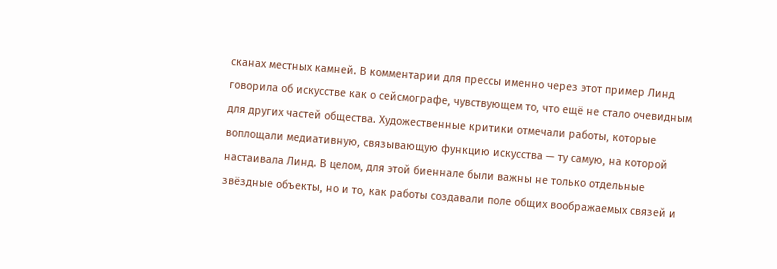сканах местных камней. В комментарии для прессы именно через этот пример Линд говорила об искусстве как о сейсмографе, чувствующем то, что ещё не стало очевидным для других частей общества. Художественные критики отмечали работы, которые воплощали медиативную, связывающую функцию искусства — ту самую, на которой настаивала Линд. В целом, для этой биеннале были важны не только отдельные звёздные объекты, но и то, как работы создавали поле общих воображаемых связей и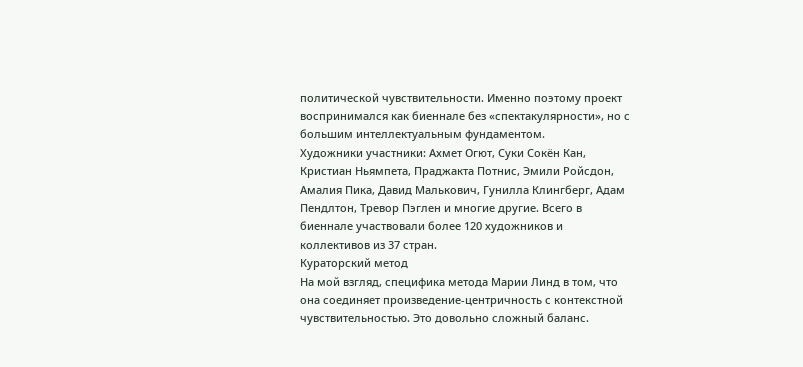политической чувствительности. Именно поэтому проект воспринимался как биеннале без «спектакулярности», но с большим интеллектуальным фундаментом.
Художники участники: Ахмет Огют, Суки Сокён Кан, Кристиан Ньямпета, Праджакта Потнис, Эмили Ройсдон, Амалия Пика, Давид Малькович, Гунилла Клингберг, Адам Пендлтон, Тревор Пэглен и многие другие. Всего в биеннале участвовали более 120 художников и коллективов из 37 стран.
Кураторский метод
На мой взгляд, специфика метода Марии Линд в том, что она соединяет произведение-центричность с контекстной чувствительностью. Это довольно сложный баланс.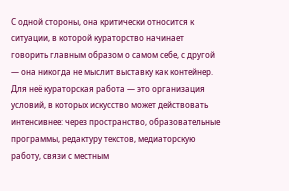С одной стороны, она критически относится к ситуации, в которой кураторство начинает говорить главным образом о самом себе, с другой — она никогда не мыслит выставку как контейнер. Для неё кураторская работа — это организация условий, в которых искусство может действовать интенсивнее: через пространство, образовательные программы, редактуру текстов, медиаторскую работу, связи с местным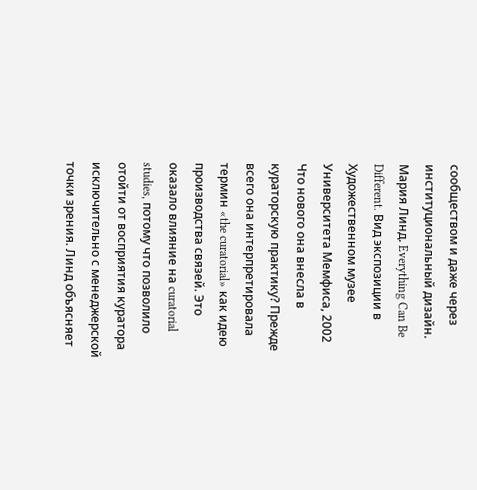сообществом и даже через институциональный дизайн.
Мария Линд. Everything Can Be Different. Вид экспозиции в Художественном музее Университета Мемфиса, 2002
Что нового она внесла в кураторскую практику? Прежде всего она интерпретировала термин «the curatorial» как идею производства связей. Это оказало влияние на curatorial studies, потому что позволило отойти от восприятия куратора исключительно с менеджерской точки зрения. Линд объясняет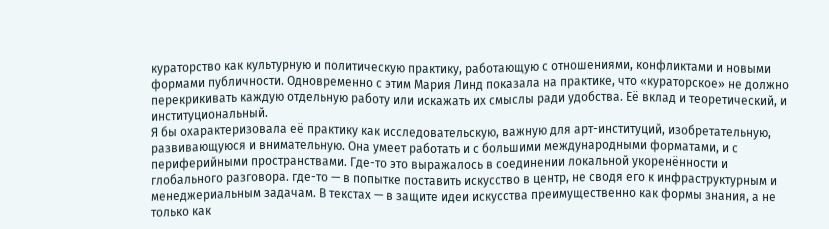кураторство как культурную и политическую практику, работающую с отношениями, конфликтами и новыми формами публичности. Одновременно с этим Мария Линд показала на практике, что «кураторское» не должно перекрикивать каждую отдельную работу или искажать их смыслы ради удобства. Её вклад и теоретический, и институциональный.
Я бы охарактеризовала её практику как исследовательскую, важную для арт-институций, изобретательную, развивающуюся и внимательную. Она умеет работать и с большими международными форматами, и с периферийными пространствами. Где-то это выражалось в соединении локальной укоренённости и глобального разговора. где-то — в попытке поставить искусство в центр, не сводя его к инфраструктурным и менеджериальным задачам. В текстах — в защите идеи искусства преимущественно как формы знания, а не только как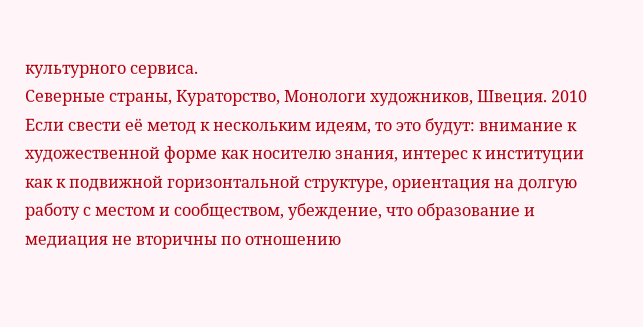культурного сервиса.
Северные страны, Кураторство, Монологи художников, Швеция. 2010
Если свести её метод к нескольким идеям, то это будут: внимание к художественной форме как носителю знания, интерес к институции как к подвижной горизонтальной структуре, ориентация на долгую работу с местом и сообществом, убеждение, что образование и медиация не вторичны по отношению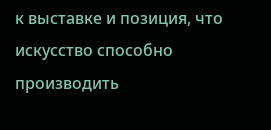к выставке и позиция, что искусство способно производить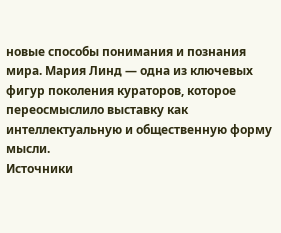новые способы понимания и познания мира. Мария Линд — одна из ключевых фигур поколения кураторов, которое переосмыслило выставку как интеллектуальную и общественную форму мысли.
Источники